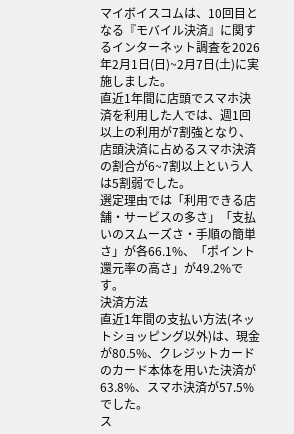マイボイスコムは、10回目となる『モバイル決済』に関するインターネット調査を2026年2月1日(日)~2月7日(土)に実施しました。
直近1年間に店頭でスマホ決済を利用した人では、週1回以上の利用が7割強となり、店頭決済に占めるスマホ決済の割合が6~7割以上という人は5割弱でした。
選定理由では「利用できる店舗・サービスの多さ」「支払いのスムーズさ・手順の簡単さ」が各66.1%、「ポイント還元率の高さ」が49.2%です。
決済方法
直近1年間の支払い方法(ネットショッピング以外)は、現金が80.5%、クレジットカードのカード本体を用いた決済が63.8%、スマホ決済が57.5%でした。
ス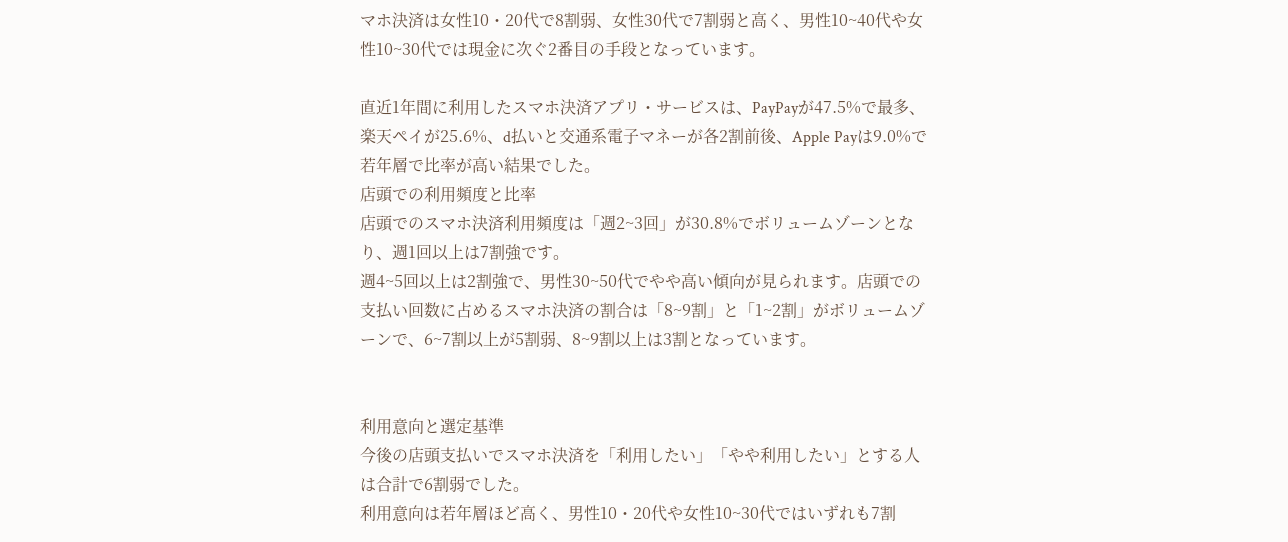マホ決済は女性10・20代で8割弱、女性30代で7割弱と高く、男性10~40代や女性10~30代では現金に次ぐ2番目の手段となっています。

直近1年間に利用したスマホ決済アプリ・サービスは、PayPayが47.5%で最多、楽天ペイが25.6%、d払いと交通系電子マネーが各2割前後、Apple Payは9.0%で若年層で比率が高い結果でした。
店頭での利用頻度と比率
店頭でのスマホ決済利用頻度は「週2~3回」が30.8%でボリュームゾーンとなり、週1回以上は7割強です。
週4~5回以上は2割強で、男性30~50代でやや高い傾向が見られます。店頭での支払い回数に占めるスマホ決済の割合は「8~9割」と「1~2割」がボリュームゾーンで、6~7割以上が5割弱、8~9割以上は3割となっています。


利用意向と選定基準
今後の店頭支払いでスマホ決済を「利用したい」「やや利用したい」とする人は合計で6割弱でした。
利用意向は若年層ほど高く、男性10・20代や女性10~30代ではいずれも7割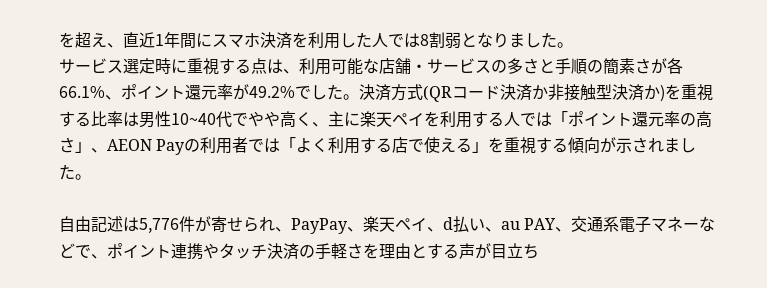を超え、直近1年間にスマホ決済を利用した人では8割弱となりました。
サービス選定時に重視する点は、利用可能な店舗・サービスの多さと手順の簡素さが各66.1%、ポイント還元率が49.2%でした。決済方式(QRコード決済か非接触型決済か)を重視する比率は男性10~40代でやや高く、主に楽天ペイを利用する人では「ポイント還元率の高さ」、AEON Payの利用者では「よく利用する店で使える」を重視する傾向が示されました。

自由記述は5,776件が寄せられ、PayPay、楽天ペイ、d払い、au PAY、交通系電子マネーなどで、ポイント連携やタッチ決済の手軽さを理由とする声が目立ち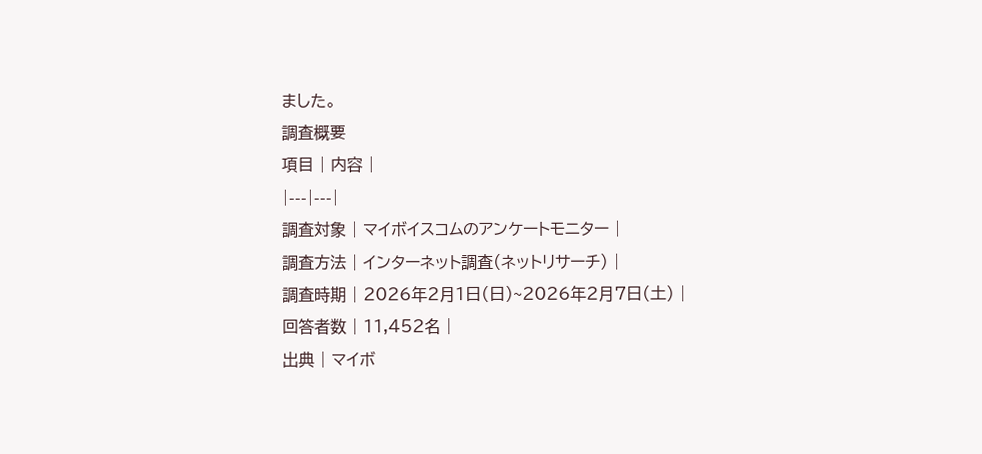ました。
調査概要
項目 | 内容 |
|---|---|
調査対象 | マイボイスコムのアンケートモニター |
調査方法 | インターネット調査(ネットリサーチ) |
調査時期 | 2026年2月1日(日)~2026年2月7日(土) |
回答者数 | 11,452名 |
出典 | マイボ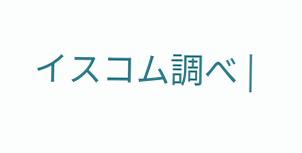イスコム調べ |